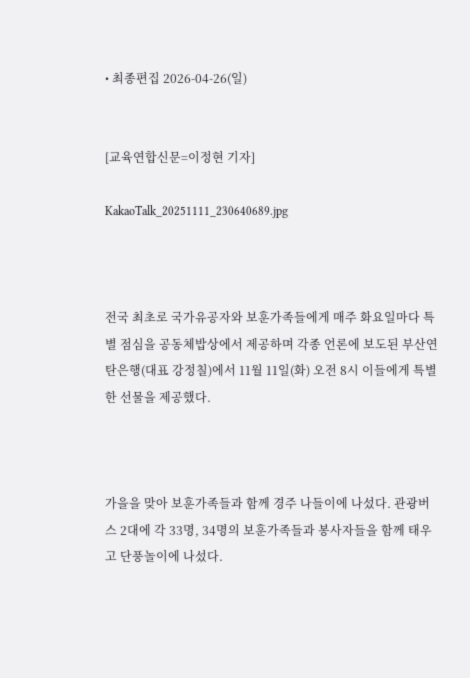• 최종편집 2026-04-26(일)


[교육연합신문=이정현 기자]

KakaoTalk_20251111_230640689.jpg



전국 최초로 국가유공자와 보훈가족들에게 매주 화요일마다 특별 점심을 공동체밥상에서 제공하며 각종 언론에 보도된 부산연탄은행(대표 강정칠)에서 11월 11일(화) 오전 8시 이들에게 특별한 선물을 제공했다.



가을을 맞아 보훈가족들과 함께 경주 나들이에 나섰다. 관광버스 2대에 각 33명, 34명의 보훈가족들과 봉사자들을 함께 태우고 단풍놀이에 나섰다.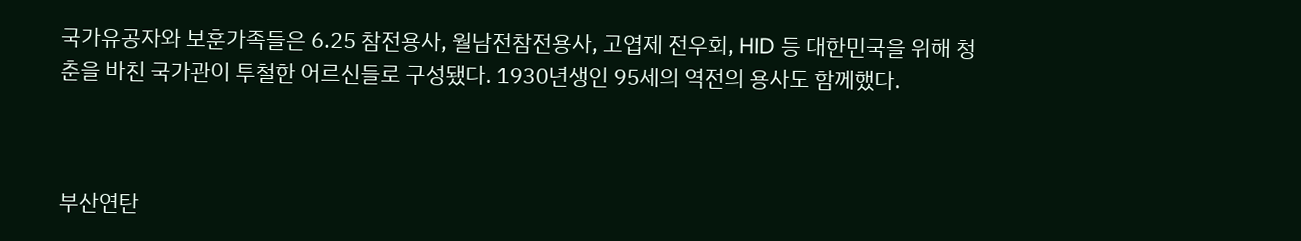국가유공자와 보훈가족들은 6.25 참전용사, 월남전참전용사, 고엽제 전우회, HID 등 대한민국을 위해 청춘을 바친 국가관이 투철한 어르신들로 구성됐다. 1930년생인 95세의 역전의 용사도 함께했다.



부산연탄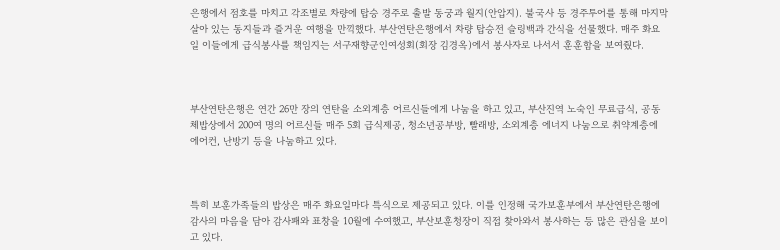은행에서 점호를 마치고 각조별로 차량에 탑승 경주로 출발 동궁과 월지(안압지). 불국사 등 경주투어를 통해 마지막 살아 있는 동지들과 즐거운 여행을 만끽했다. 부산연탄은행에서 차량 탑승전 슬링백과 간식을 선물했다. 매주 화요일 이들에게 급식봉사를 책임지는 서구재향군인여성회(회장 김경옥)에서 봉사자로 나서서 훈훈함을 보여줬다.



부산연탄은행은 연간 26만 장의 연탄을 소외계층 어르신들에게 나눔을 하고 있고, 부산진역 노숙인 무료급식, 공동체밥상에서 200여 명의 어르신들 매주 5회 급식제공, 청소년공부방, 빨래방, 소외계층 에너지 나눔으로 취약계층에 에어컨, 난방기 등을 나눔하고 있다.



특히 보훈가족들의 밥상은 매주 화요일마다 특식으로 제공되고 있다. 이를 인정해 국가보훈부에서 부산연탄은행에 감사의 마음을 담아 감사패와 표창을 10월에 수여했고, 부산보훈청장이 직접 찾아와서 봉사하는 등 많은 관심을 보이고 있다.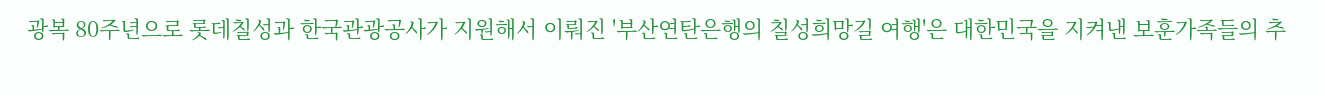광복 80주년으로 롯데칠성과 한국관광공사가 지원해서 이뤄진 '부산연탄은행의 칠성희망길 여행'은 대한민국을 지켜낸 보훈가족들의 추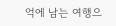억에 남는 여행으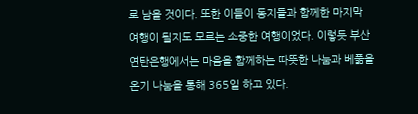로 남을 것이다. 또한 이들이 동지들과 함께한 마지막 여행이 될지도 모르는 소중한 여행이었다. 이렇듯 부산연탄은행에서는 마음을 함께하는 따뜻한 나눔과 베풂을 온기 나눔을 통해 365일 하고 있다.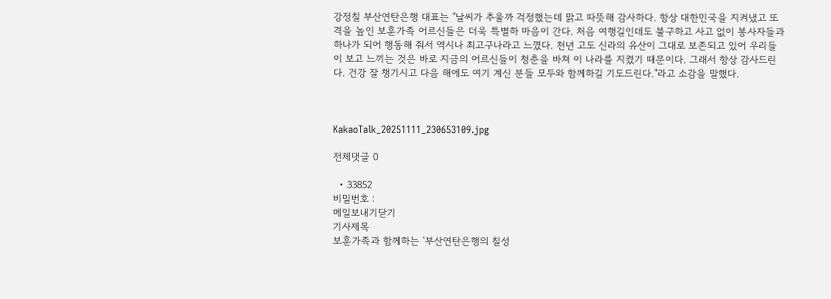강정칠 부산연탄은행 대표는 "날씨가 추울까 걱정했는데 맑고 따뜻해 감사하다. 항상 대한민국을 지켜냈고 또 격을 높인 보훈가족 어르신들은 더욱 특별하 마음이 간다. 처음 여행길인데도 불구하고 사고 없이 봉사자들과 하나가 되어 행동해 줘서 역시나 최고구나라고 느꼈다. 천년 고도 신라의 유산이 그대로 보존되고 있어 우리들이 보고 느끼는 것은 바로 지금의 어르신들이 청춘을 바쳐 이 나라를 지켰기 때문이다. 그래서 항상 감사드린다. 건강 잘 챙기시고 다음 해에도 여기 계신 분들 모두와 함께하길 기도드린다."라고 소감을 말했다.



KakaoTalk_20251111_230653109.jpg

전체댓글 0

  • 33852
비밀번호 :
메일보내기닫기
기사제목
보훈가족과 함께하는 '부산연탄은행의 칠성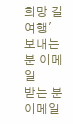희망 길 여행'
보내는 분 이메일
받는 분 이메일